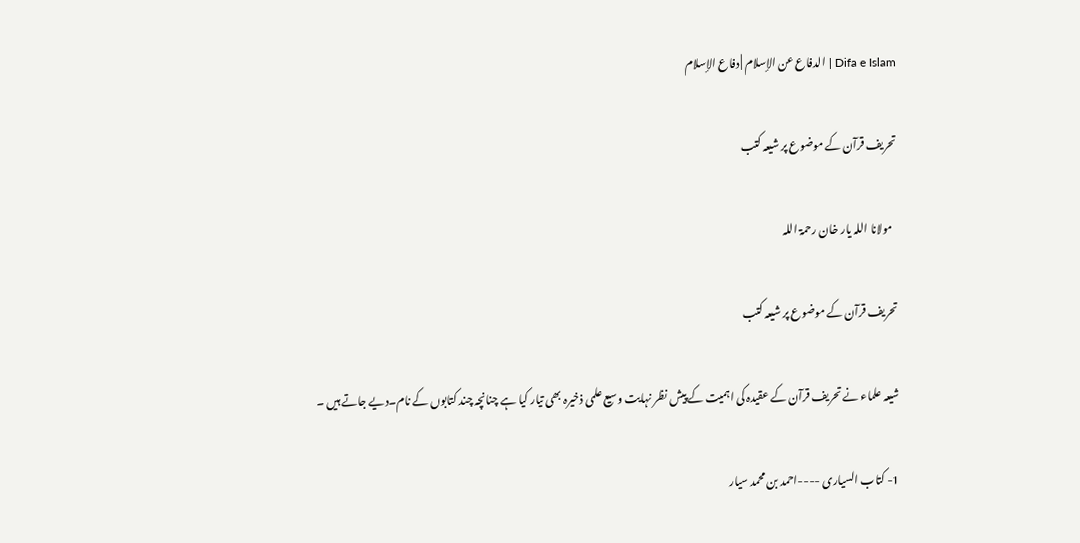Difa e Islam | الدفاع عن الإسلام | دفاع الإسلام

تحریف قرآن کے موضوع پر شیعہ کتب

  مولانا اللہ یار خان رحمۃ اللہ

تحریف قرآن کے موضوع پر شیعہ کتب

شیعہ علماء نے تحریف قرآن کے عقیدہ کی اہمیت کے پیش نظر نہایت وسیع علمی ذخیرہ بھی تیار کیا ہے چنانچہ چند کتابوں کے نام۔دیے جاتے ہیں ۔

1- کتاب السیاری ----احمد بن محمد سیار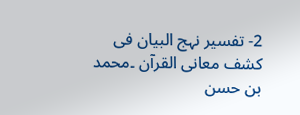2- تفسیر نہج البیان فی کشف معانی القرآن ۔محمد بن حسن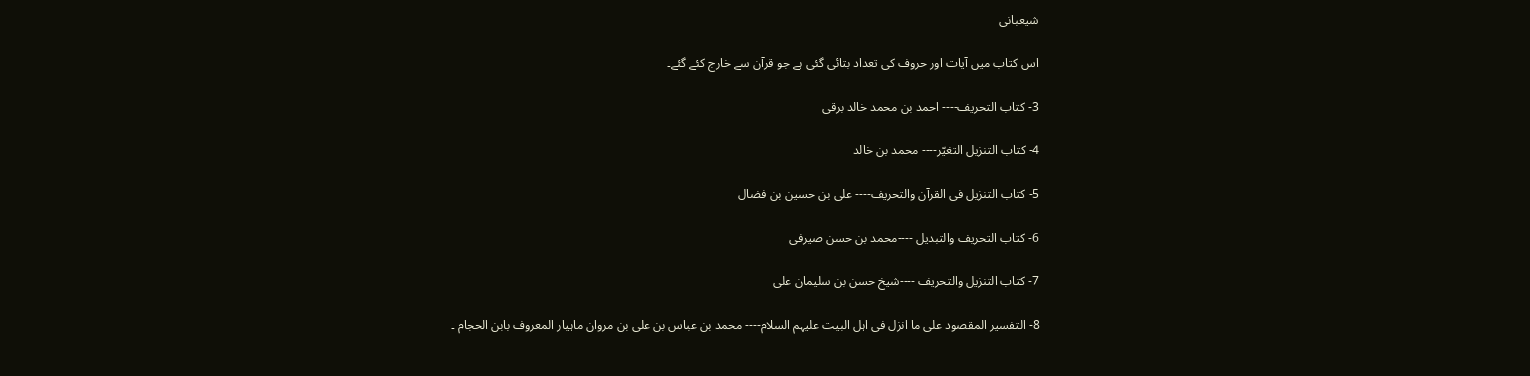شیعبانی

اس کتاب میں آیات اور حروف کی تعداد بتائی گئی ہے جو قرآن سے خارج کئے گئے۔

3- کتاب التحریف---- احمد بن محمد خالد برقی

4- کتاب التنزیل التغیّر---- محمد بن خالد

5- کتاب التنزیل فی القرآن والتحریف---- علی بن حسین بن فضال

6- کتاب التحریف والتبدیل ----محمد بن حسن صیرفی

7- کتاب التنزیل والتحریف ----شیخ حسن بن سلیمان علی

8- التفسیر المقصود علی ما انزل فی اہل البیت علیہم السلام---- محمد بن عباس بن علی بن مروان ماہیار المعروف بابن الحجام ۔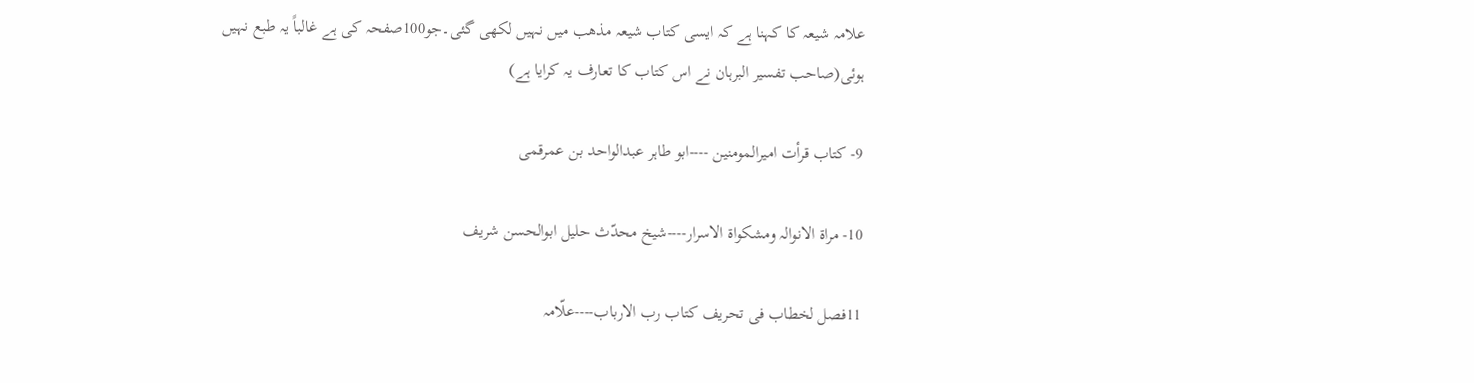علامہ شیعہ کا کہنا ہے کہ ایسی کتاب شیعہ مذھب میں نہیں لکھی گئی۔جو100صفحہ کی ہے غالباً یہ طبع نہیں ہوئی(صاحب تفسیر البرہان نے اس کتاب کا تعارف یہ کرایا ہے)

9- کتاب قرأت امیرالمومنین ----ابو طاہر عبدالواحد بن عمرقمی

10- مراة الانوالہ ومشکواة الاسرار----شیخ محدّث حلیل ابوالحسن شریف

11فصل لخطاب فی تحریف کتاب رب الارباب----علّامہ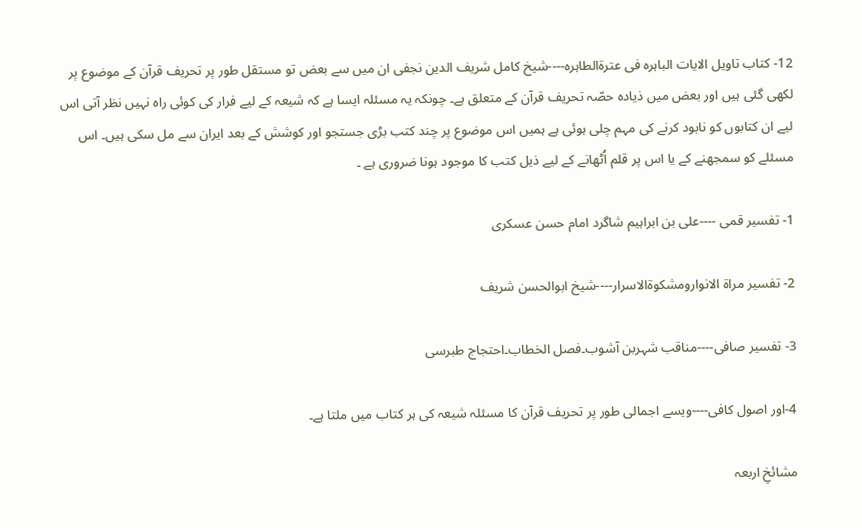12- کتاب تاویل الایات الباہرہ فی عترةالطاہرہ----شیخ کامل شریف الدین نجفی ان میں سے بعض تو مستقل طور پر تحریف قرآن کے موضوع پر لکھی گئی ہیں اور بعض میں ذیادہ حصّہ تحریف قرآن کے متعلق ہے۔ چونکہ یہ مسئلہ ایسا ہے کہ شیعہ کے لیے فرار کی کوئی راہ نہیں نظر آتی اس لیے ان کتابوں کو نابود کرنے کی مہم چلی ہوئی ہے ہمیں اس موضوع پر چند کتب بڑی جستجو اور کوشش کے بعد ایران سے مل سکی ہیں۔ اس مسئلے کو سمجھنے کے یا اس پر قلم اُٹھانے کے لیے ذیل کتب کا موجود ہونا ضروری ہے ۔

1- تفسیر قمی ----علی بن ابراہیم شاگرد امام حسن عسکری

2- تفسیر مراة الانوارومشکوةالاسرار----شیخ ابوالحسن شریف

3- تفسیر صافی----مناقب شہربن آشوب۔فصل الخطاب۔احتجاج طبرسی

4-اور اصول کافی----ویسے اجمالی طور پر تحریف قرآن کا مسئلہ شیعہ کی ہر کتاب میں ملتا ہے۔

مشائخِ اربعہ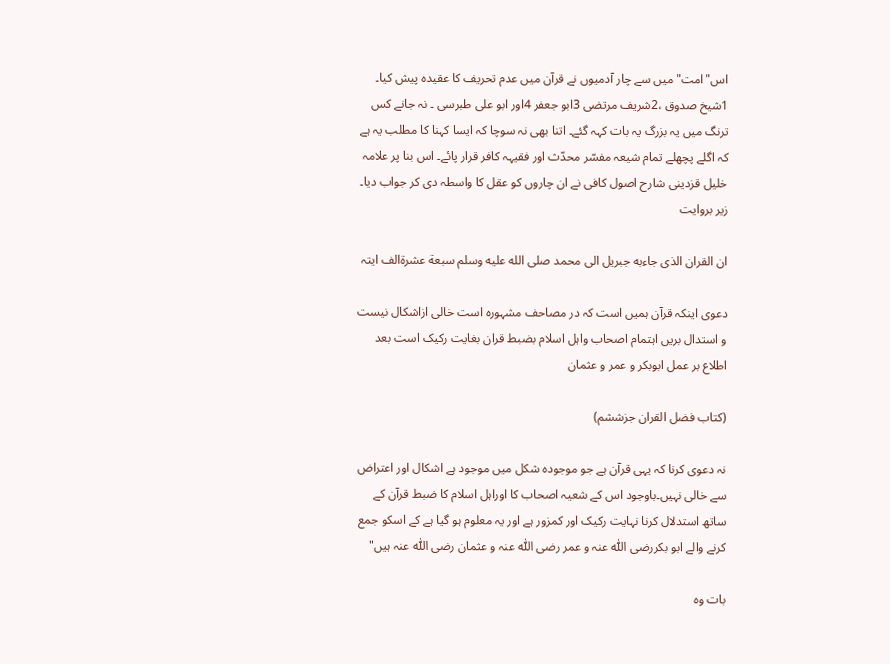اس"امت" میں سے چار آدمیوں نے قرآن میں عدم تحریف کا عقیدہ پیش کیا۔ 1شیخ صدوق ،2شریف مرتضی 3ابو جعفر 4اور ابو علی طبرسی ۔ نہ جانے کس ترنگ میں یہ بزرگ یہ بات کہہ گئے۔ اتنا بھی نہ سوچا کہ ایسا کہنا کا مطلب یہ ہے کہ اگلے پچھلے تمام شیعہ مفسّر محدّث اور فقیہہ کافر قرار پائے۔ اس بنا پر علامہ خلیل قزدینی شارح اصول کافی نے ان چاروں کو عقل کا واسطہ دی کر جواب دیا۔ زیر بروایت

ان القران الذى جاءبه جبريل الى محمد صلى الله عليه وسلم سبعة عشرةالف ایتہ

دعوی اینکہ قرآن ہمیں است کہ در مصاحف مشہورہ است خالی ازاشکال نیست و استدال بریں اہتمام اصحاب واہل اسلام بضبط قران بغایت رکیک است بعد اطلاع بر عمل ابوبکر و عمر و عثمان

(کتاب فضل القران جزششم)

نہ دعوی کرنا کہ یہی قرآن ہے جو موجودہ شکل میں موجود ہے اشکال اور اعتراض سے خالی نہیں۔باوجود اس کے شعیہ اصحاب کا اوراہل اسلام کا ضبط قرآن کے ساتھ استدلال کرنا نہایت رکیک اور کمزور ہے اور یہ معلوم ہو گیا ہے کے اسکو جمع کرنے والے ابو بکررضی اللّٰہ عنہ و عمر رضی اللّٰہ عنہ و عثمان رضی اللّٰہ عنہ ہیں"

بات وہ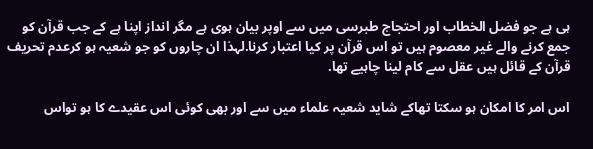ہی ہے جو فضل الخطاب اور احتجاج طبرسی میں سے اوپر بیان ہوی ہے مگر انداز اپنا ہے کے جب قرآن کو جمع کرنے والے غیر معصوم ہیں تو اس قرآن پر کیا اعتبار کرنا.لہذا ان چاروں کو جو شعیہ ہو کرعدم تحریف قرآن کے قائل ہیں عقل سے کام لینا چاہیے تھا.

اس امر کا امکان ہو سکتا تھاکے شاید شعیہ علماء میں سے اور بھی کوئی اس عقیدے کا ہو تواس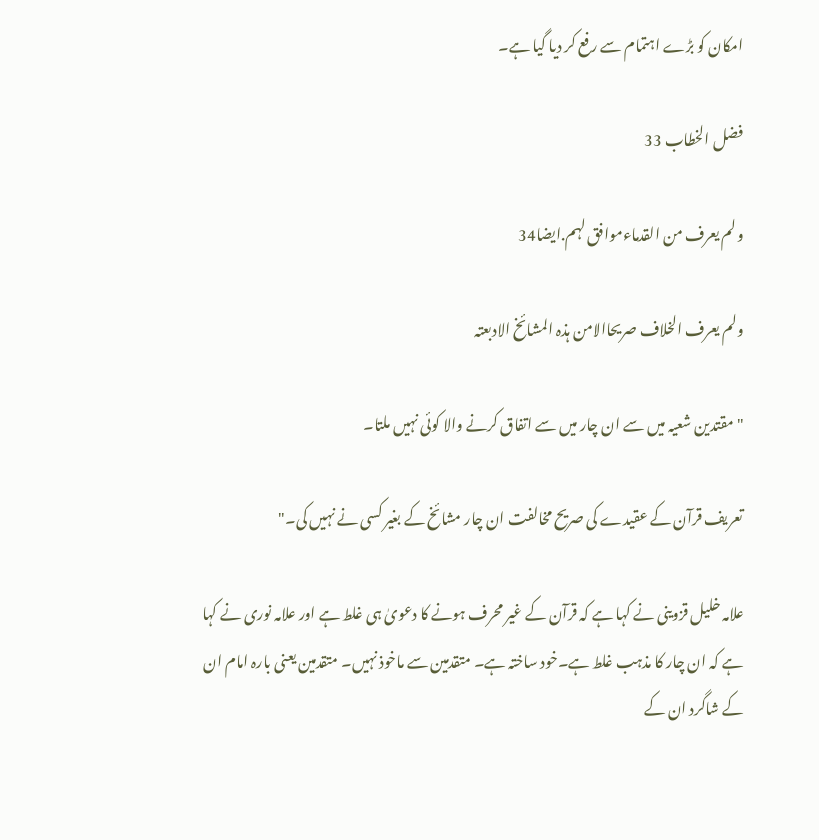امکان کو بڑے اہتمام سے رفع کر دیا گیا ہے۔

فضل الخطاب 33

ولم یعرف من القدماءموافق لہم.ایضا34

ولم یعرف الخلاف صریحاالامن ہذہ المشائخ الادبعتہ

"مقتدین شعیہ میں سے ان چار میں سے اتفاق کرنے والا کوئی نہیں ملتا۔

تعریف قرآن کے عقیدے کی صریح مخالفت ان چار مشائخ کے بغیر کسی نے نہیں کی۔"

علامہ خلیل قزوینی نے کہا ہے کہ قرآن کے غیر محرف ہونے کا دعویٰ ہی غلط ہے اور علامہ نوری نے کہا ہے کہ ان چار کا مذہب غلط ہے۔خود ساختہ ہے۔ متقدمین سے ماخوذ نہیں۔ متقدمین یعنی بارہ امام ان کے شاگرد ان کے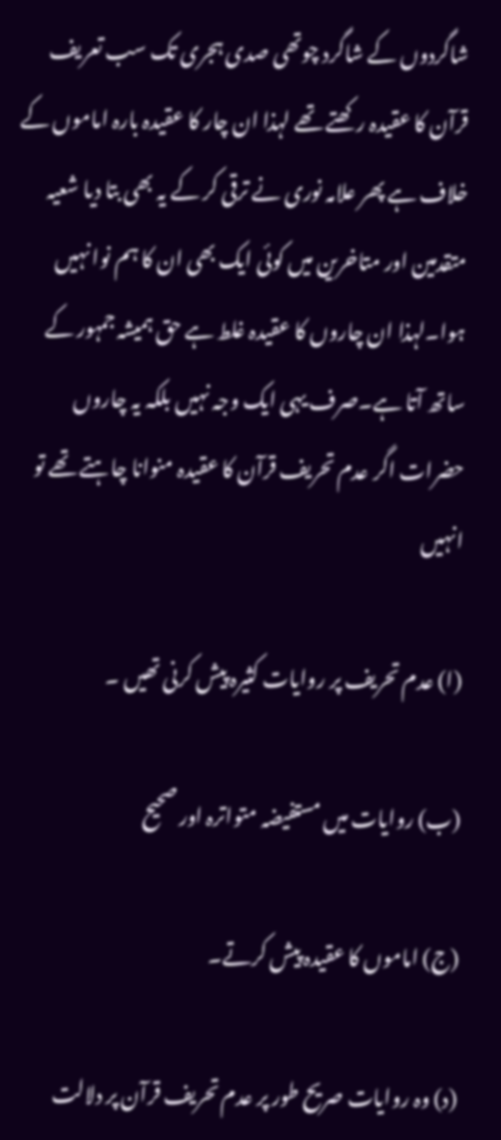شاگردوں کے شاگرد چوتھی صدی ہجری تک سب تعریف قرآن کا عقیدہ رکھتے تھے لہذا ان چار کا عقیدہ بارہ اماموں کے خلاف ہے پھر علامہ نوری نے ترقی کر کے یہ بھی بتا دیا شعیہ متقدمین اور متاخرین میں کوئی ایک بھی ان کا ہم نوا نہیں ہوا۔لہذا ان چاروں کا عقیدہ غلط ہے حق ہمیشہ جمہور کے ساتھ آتا ہے۔صرف یہی ایک وجہ نہیں بلکہ یہ چاروں حضرات اگر عدم تحریف قرآن کا عقیدہ منوانا چاہتے تھے تو انہیں

(ا) عدم تحریف پر روایات کثیرہ پیش کرنی تھیں ۔

(ب) روایات میں مستفیضہ متواترہ اور صحیح

(ج) اماموں کا عقیدہ پیش کرتے۔

(د) وہ روایات صریح طور پر عدم تحریف قرآن پر دلالت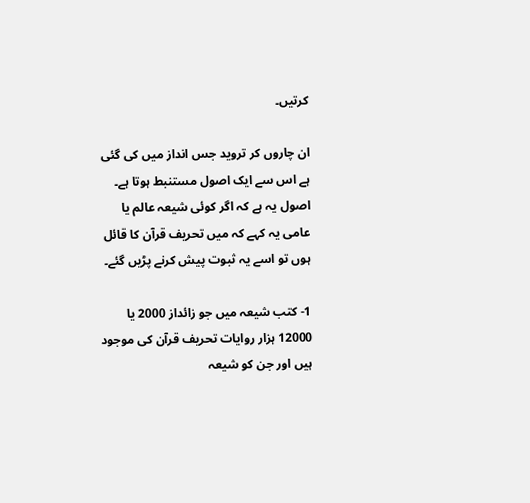کرتیں۔

ان چاروں کر تروید جس انداز میں کی گئی ہے اس سے ایک اصول مستنبط ہوتا ہے۔ اصول یہ ہے کہ اگر کوئی شیعہ عالم یا عامی یہ کہے کہ میں تحریف قرآن کا قائل ہوں تو اسے یہ ثبوت پیش کرنے پڑیں گئے۔

1- کتب شیعہ میں جو زائداز 2000 یا 12000 ہزار روایات تحریف قرآن کی موجود ہیں اور جن کو شیعہ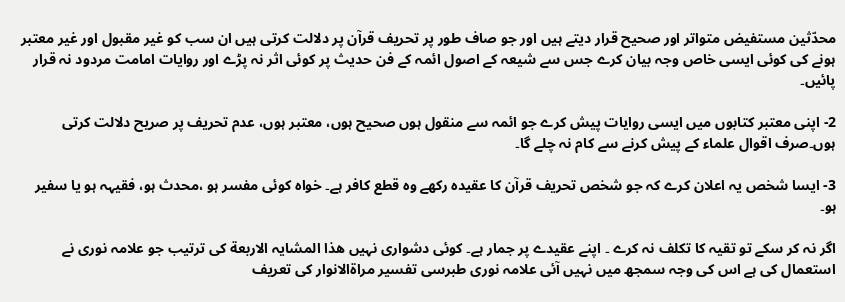محدّثین مستفیض متواتر اور صحیح قرار دیتے ہیں اور جو صاف طور پر تحریف قرآن پر دلالت کرتی ہیں ان سب کو غیر مقبول اور غیر معتبر ہونے کی کوئی ایسی خاص وجہ بیان کرے جس سے شیعہ کے اصول ائمہ کے فن حدیث پر کوئی اثر نہ پڑے اور روایات امامت مردود نہ قرار پائیں۔

2- اپنی معتبر کتابوں میں ایسی روایات پیش کرے جو ائمہ سے منقول ہوں صحیح ہوں، معتبر ہوں، عدم تحریف پر صریح دلالت کرتی ہوں۔صرف اقوال علماء کے پیش کرنے سے کام نہ چلے گا۔

3- ایسا شخص یہ اعلان کرے کہ جو شخص تحریف قرآن کا عقیدہ رکھے وہ قطع کافر ہے۔ خواہ کوئی مفسر ہو ،محدث ہو، فقیہہ ہو یا سفیر ہو۔

اگر نہ کر سکے تو تقیہ کا تکلف نہ کرے ۔ اپنے عقیدے پر جمار ہے۔ کوئی دشواری نہیں ھذا المشایہ الاربعة کی ترتیب جو علامہ نوری نے استعمال کی ہے اس کی وجہ سمجھ میں نہیں آئی علامہ نوری طبرسی تفسیر مراةالانوار کی تعریف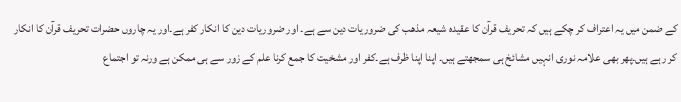کے ضمن میں یہ اعتراف کر چکے ہیں کہ تحریف قرآن کا عقیدہ شیعہ مذھب کی ضروریات دین سے ہے۔ اور ضروریات دین کا انکار کفر ہے۔اور یہ چاروں حضرات تحریف قرآن کا انکار کر رہے ہیں۔پھر بھی علامہ نوری انہیں مشائخ ہی سمجھتے ہیں۔ اپنا اپنا ظرف ہے۔کفر اور مشخیت کا جمع کرنا علم کے زور سے ہی ممکن ہے ورنہ تو اجتماع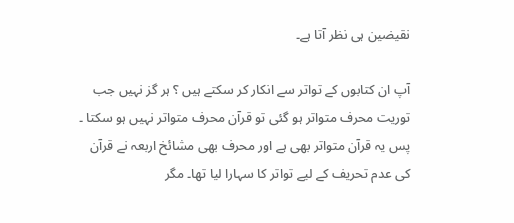نقیضین ہی نظر آتا ہے۔

آپ ان کتابوں کے تواتر سے انکار کر سکتے ہیں ؟ ہر گز نہیں جب توریت محرف متواتر ہو گئی تو قرآن محرف متواتر نہیں ہو سکتا ۔ پس یہ قرآن متواتر بھی ہے اور محرف بھی مشائخ اربعہ نے قرآن کی عدم تحریف کے لیے تواتر کا سہارا لیا تھا۔ مگر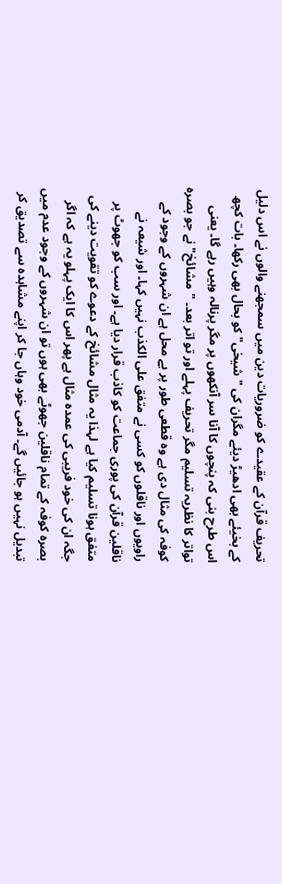تحریف قرآن کے عقیدے کو ضروریات دین میں سمجھنے والوں نے اس دلیل کے بخیئے بھی ادھیڑ دیئے مگران کی "شیخی" کو بحال بھی رکھا۔ بات کچھ اس طرح بنی کہ پنچوں کا آنا سر آنکھوں پر مگر پرنالہ وہیں رہے گا۔ یعنی تواتر کا نظریہ تسلیم مگر تحریف پہلے اور تو اتر بعد۔ "مشائخ" نے جو بصرہ کوفہ کی مثال دی ہے وہ قطعی طور پر بے محل ہے ان شہروں کے وجود کے راویوں اور ناقلوں کو کسی نے متفق علی الکذب نہیں کہا۔ اور شیعہ نے ناقلین قرآن کی پوری جماعت کو کاذب قرار دیا ہے۔ اور سب کو جھوٹ پر متفق ہونا تسلیم کیا ہے لہذا یہ مثال مشائخ کے دعوے کو تقویت دینے کی جگہ ان کی خود فریبی کی عمدہ مثال ہے پھر اس کا ایک پہلو یہ ہے کہ اگر بصرہ کوفہ کے تمام ناقلین جھوٹے بھی ہوں تو ان شہروں کے وجود عدم میں تبدیل نہیں ہو جائیں گے۔ آدمی خود وہاں جا کر اپنے مشاہدہ سے تصدیق کر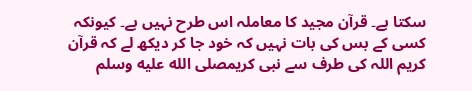سکتا ہے۔ قرآن مجید کا معاملہ اس طرح نہیں ہے۔ کیونکہ کسی کے بس کی بات نہیں کہ خود جا کر دیکھ لے کہ قرآن کریم اللہ کی طرف سے نبی کریمصلى الله عليه وسلم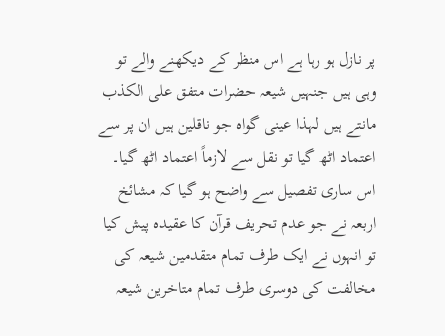پر نازل ہو رہا ہے اس منظر کے دیکھنے والے تو وہی ہیں جنہیں شیعہ حضرات متفق علی الکذب مانتے ہیں لہذا عینی گواہ جو ناقلین ہیں ان پر سے اعتماد اٹھ گیا تو نقل سے لازماً اعتماد اٹھ گیا۔ اس ساری تفصیل سے واضح ہو گیا کہ مشائخ اربعہ نے جو عدم تحریف قرآن کا عقیدہ پیش کیا تو انہوں نے ایک طرف تمام متقدمین شیعہ کی مخالفت کی دوسری طرف تمام متاخرین شیعہ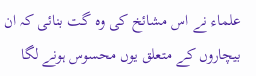علماء نے اس مشائخ کی وہ گت بنائی کہ ان بیچاروں کے متعلق یوں محسوس ہونے لگا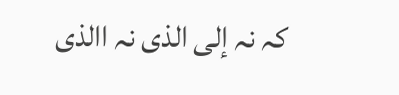کہ نہ إلى الذى نہ االذى